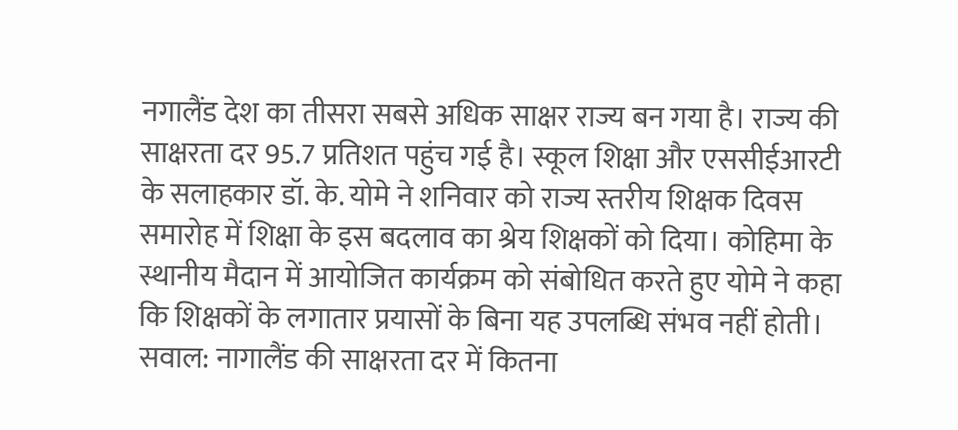नगालैंड देश का तीसरा सबसे अधिक साक्षर राज्य बन गया है। राज्य की साक्षरता दर 95.7 प्रतिशत पहुंच गई है। स्कूल शिक्षा और एससीईआरटी के सलाहकार डॉ. के. योमे ने शनिवार को राज्य स्तरीय शिक्षक दिवस समारोह में शिक्षा के इस बदलाव का श्रेय शिक्षकों को दिया। कोहिमा के स्थानीय मैदान में आयोजित कार्यक्रम को संबोधित करते हुए योमे ने कहा कि शिक्षकों के लगातार प्रयासों के बिना यह उपलब्धि संभव नहीं होती।
सवाल: नागालैंड की साक्षरता दर में कितना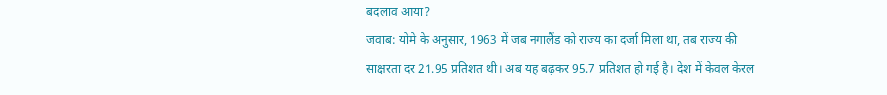बदलाव आया?
जवाब: योमे के अनुसार, 1963 में जब नगालैंड को राज्य का दर्जा मिला था, तब राज्य की साक्षरता दर 21.95 प्रतिशत थी। अब यह बढ़कर 95.7 प्रतिशत हो गई है। देश में केवल केरल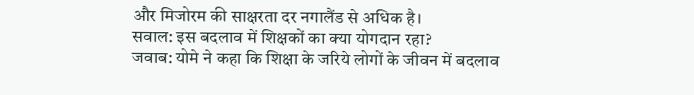और मिजोरम की साक्षरता दर नगालैंड से अधिक है।
सवाल: इस बदलाव में शिक्षकों का क्या योगदान रहा?
जवाब: योमे ने कहा कि शिक्षा के जरिये लोगों के जीवन में बदलाव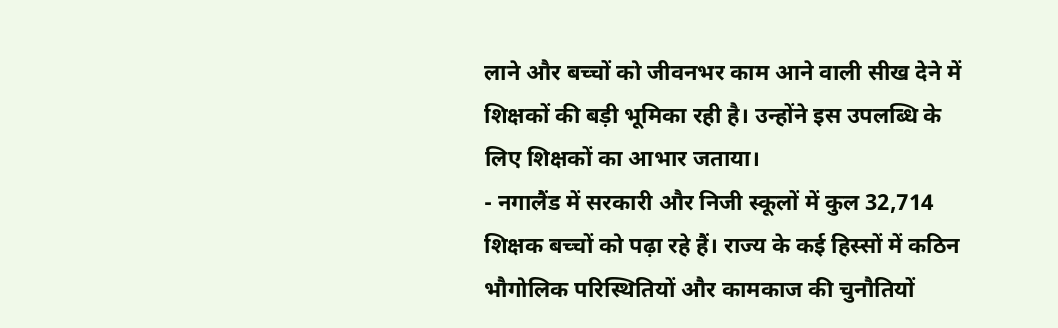लाने और बच्चों को जीवनभर काम आने वाली सीख देने में शिक्षकों की बड़ी भूमिका रही है। उन्होंने इस उपलब्धि के लिए शिक्षकों का आभार जताया।
- नगालैंड में सरकारी और निजी स्कूलों में कुल 32,714 शिक्षक बच्चों को पढ़ा रहे हैं। राज्य के कई हिस्सों में कठिन भौगोलिक परिस्थितियों और कामकाज की चुनौतियों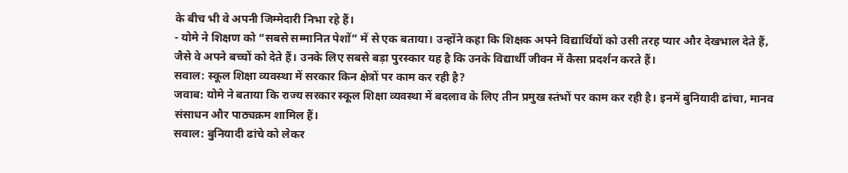के बीच भी वे अपनी जिम्मेदारी निभा रहे हैं।
- योमे ने शिक्षण को “सबसे सम्मानित पेशों” में से एक बताया। उन्होंने कहा कि शिक्षक अपने विद्यार्थियों को उसी तरह प्यार और देखभाल देते हैं, जैसे वे अपने बच्चों को देते हैं। उनके लिए सबसे बड़ा पुरस्कार यह है कि उनके विद्यार्थी जीवन में कैसा प्रदर्शन करते हैं।
सवाल: स्कूल शिक्षा व्यवस्था में सरकार किन क्षेत्रों पर काम कर रही है?
जवाब: योमे ने बताया कि राज्य सरकार स्कूल शिक्षा व्यवस्था में बदलाव के लिए तीन प्रमुख स्तंभों पर काम कर रही है। इनमें बुनियादी ढांचा, मानव संसाधन और पाठ्यक्रम शामिल हैं।
सवाल: बुनियादी ढांचे को लेकर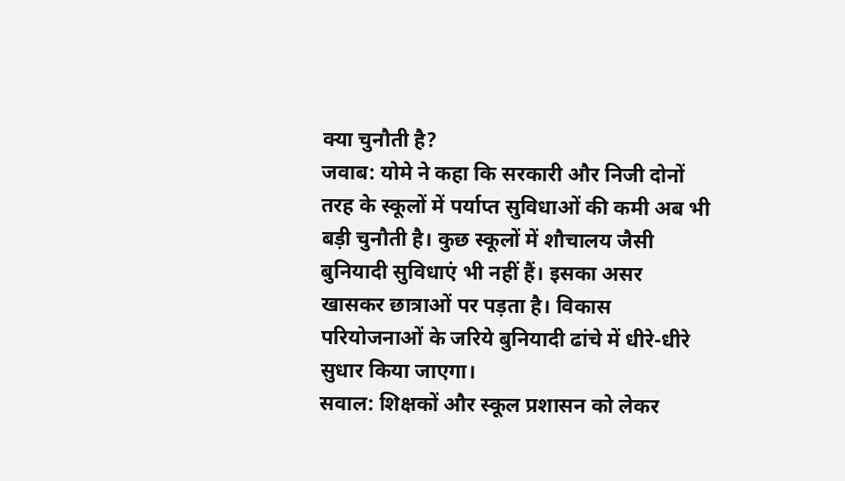क्या चुनौती है?
जवाब: योमे ने कहा कि सरकारी और निजी दोनों तरह के स्कूलों में पर्याप्त सुविधाओं की कमी अब भी बड़ी चुनौती है। कुछ स्कूलों में शौचालय जैसी बुनियादी सुविधाएं भी नहीं हैं। इसका असर खासकर छात्राओं पर पड़ता है। विकास परियोजनाओं के जरिये बुनियादी ढांचे में धीरे-धीरे सुधार किया जाएगा।
सवाल: शिक्षकों और स्कूल प्रशासन को लेकर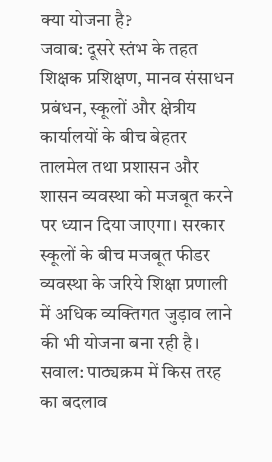क्या योजना है?
जवाब: दूसरे स्तंभ के तहत शिक्षक प्रशिक्षण, मानव संसाधन प्रबंधन, स्कूलों और क्षेत्रीय कार्यालयों के बीच बेहतर तालमेल तथा प्रशासन और शासन व्यवस्था को मजबूत करने पर ध्यान दिया जाएगा। सरकार स्कूलों के बीच मजबूत फीडर व्यवस्था के जरिये शिक्षा प्रणाली में अधिक व्यक्तिगत जुड़ाव लाने की भी योजना बना रही है।
सवाल: पाठ्यक्रम में किस तरह का बदलाव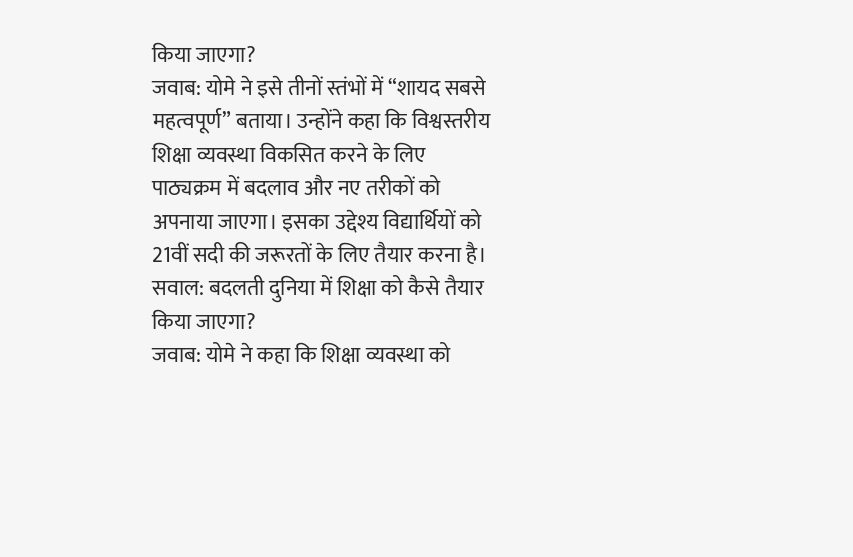किया जाएगा?
जवाब: योमे ने इसे तीनों स्तंभों में “शायद सबसे महत्वपूर्ण” बताया। उन्होंने कहा कि विश्वस्तरीय शिक्षा व्यवस्था विकसित करने के लिए पाठ्यक्रम में बदलाव और नए तरीकों को अपनाया जाएगा। इसका उद्देश्य विद्यार्थियों को 21वीं सदी की जरूरतों के लिए तैयार करना है।
सवाल: बदलती दुनिया में शिक्षा को कैसे तैयार किया जाएगा?
जवाब: योमे ने कहा कि शिक्षा व्यवस्था को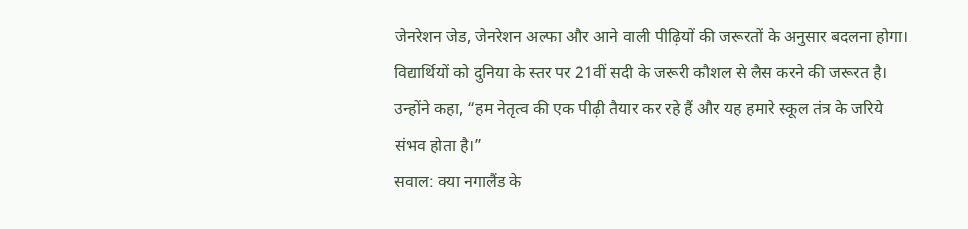जेनरेशन जेड, जेनरेशन अल्फा और आने वाली पीढ़ियों की जरूरतों के अनुसार बदलना होगा। विद्यार्थियों को दुनिया के स्तर पर 21वीं सदी के जरूरी कौशल से लैस करने की जरूरत है। उन्होंने कहा, “हम नेतृत्व की एक पीढ़ी तैयार कर रहे हैं और यह हमारे स्कूल तंत्र के जरिये संभव होता है।”
सवाल: क्या नगालैंड के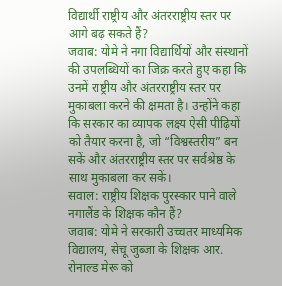विद्यार्थी राष्ट्रीय और अंतरराष्ट्रीय स्तर पर आगे बढ़ सकते हैं?
जवाब: योमे ने नगा विद्यार्थियों और संस्थानों की उपलब्धियों का जिक्र करते हुए कहा कि उनमें राष्ट्रीय और अंतरराष्ट्रीय स्तर पर मुकाबला करने की क्षमता है। उन्होंने कहा कि सरकार का व्यापक लक्ष्य ऐसी पीढ़ियों को तैयार करना है, जो “विश्वस्तरीय” बन सकें और अंतरराष्ट्रीय स्तर पर सर्वश्रेष्ठ के साथ मुकाबला कर सकें।
सवाल: राष्ट्रीय शिक्षक पुरस्कार पाने वाले नगालैंड के शिक्षक कौन हैं?
जवाब: योमे ने सरकारी उच्चतर माध्यमिक विद्यालय, सेचू जुब्जा के शिक्षक आर. रोनाल्ड मेरू को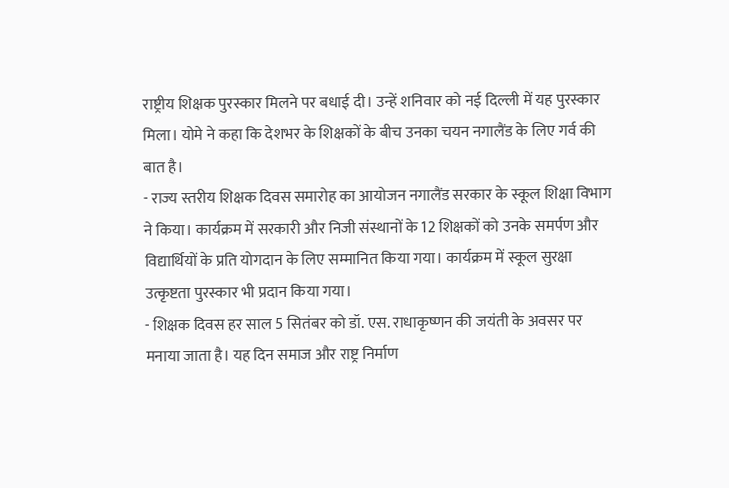राष्ट्रीय शिक्षक पुरस्कार मिलने पर बधाई दी। उन्हें शनिवार को नई दिल्ली में यह पुरस्कार मिला। योमे ने कहा कि देशभर के शिक्षकों के बीच उनका चयन नगालैंड के लिए गर्व की बात है।
- राज्य स्तरीय शिक्षक दिवस समारोह का आयोजन नगालैंड सरकार के स्कूल शिक्षा विभाग ने किया। कार्यक्रम में सरकारी और निजी संस्थानों के 12 शिक्षकों को उनके समर्पण और विद्यार्थियों के प्रति योगदान के लिए सम्मानित किया गया। कार्यक्रम में स्कूल सुरक्षा उत्कृष्टता पुरस्कार भी प्रदान किया गया।
- शिक्षक दिवस हर साल 5 सितंबर को डॉ. एस. राधाकृष्णन की जयंती के अवसर पर मनाया जाता है। यह दिन समाज और राष्ट्र निर्माण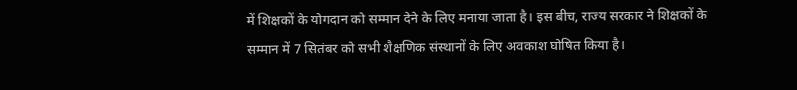में शिक्षकों के योगदान को सम्मान देने के लिए मनाया जाता है। इस बीच, राज्य सरकार ने शिक्षकों के सम्मान में 7 सितंबर को सभी शैक्षणिक संस्थानों के लिए अवकाश घोषित किया है।